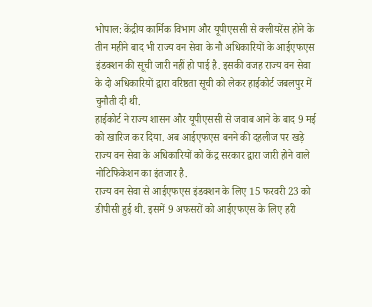भोपाल: केंद्रीय कार्मिक विभाग और यूपीएससी से क्लीयरेंस होने के तीन महीने बाद भी राज्य वन सेवा के नौ अधिकारियों के आईएफएस इंडक्शन की सूची जारी नहीं हो पाई है. इसकी वजह राज्य वन सेवा के दो अधिकारियों द्वारा वरिष्ठता सूची को लेकर हाईकोर्ट जबलपुर में चुनौती दी थी.
हाईकोर्ट ने राज्य शासन और यूपीएससी से जवाब आने के बाद 9 मई को खारिज कर दिया. अब आईएफएस बनने की दहलीज पर खड़े राज्य वन सेवा के अधिकारियों को केंद्र सरकार द्वारा जारी होने वाले नोटिफिकेशन का इंतजार है.
राज्य वन सेवा से आईएफएस इंडक्शन के लिए 15 फरवरी 23 को डीपीसी हुई थी. इसमें 9 अफसरों को आईएफएस के लिए हरी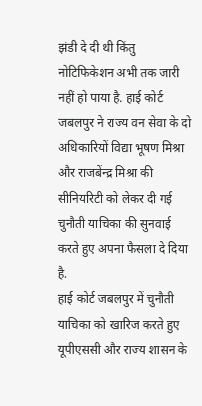झंडी दे दी थी किंतु नोटिफिकेशन अभी तक जारी नहीं हो पाया है. हाई कोर्ट जबलपुर ने राज्य वन सेवा के दो अधिकारियों विद्या भूषण मिश्रा और राजबेंन्द्र मिश्रा की सीनियरिटी को लेकर दी गई चुनौती याचिका की सुनवाई करते हुए अपना फैसला दे दिया है.
हाई कोर्ट जबलपुर में चुनौती याचिका को खारिज करते हुए यूपीएससी और राज्य शासन के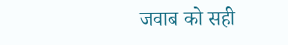जवाब को सही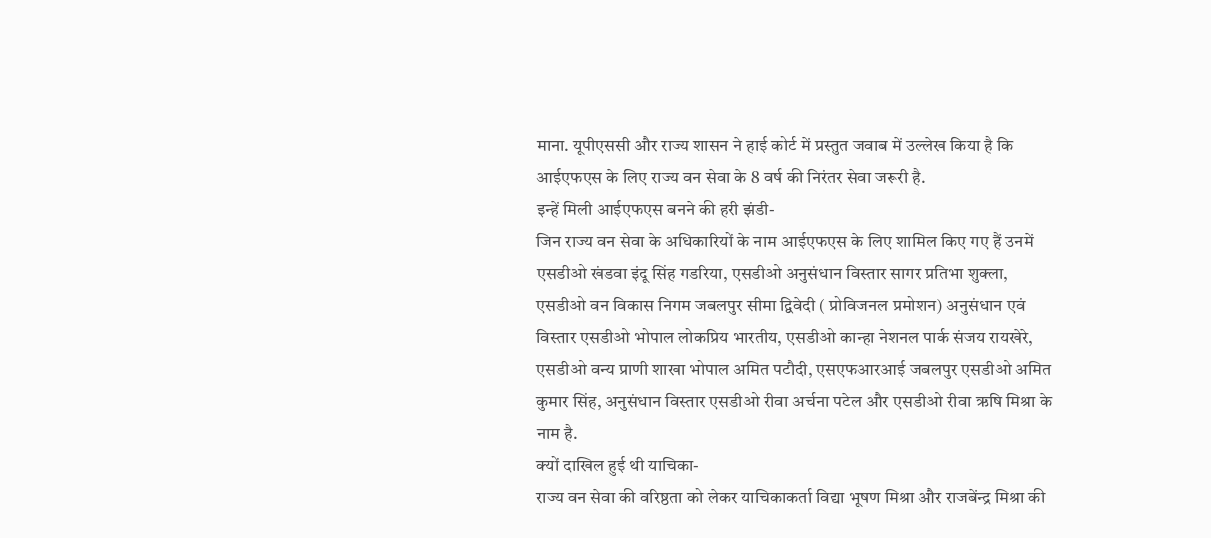माना. यूपीएससी और राज्य शासन ने हाई कोर्ट में प्रस्तुत जवाब में उल्लेख किया है कि आईएफएस के लिए राज्य वन सेवा के 8 वर्ष की निरंतर सेवा जरूरी है.
इन्हें मिली आईएफएस बनने की हरी झंडी-
जिन राज्य वन सेवा के अधिकारियों के नाम आईएफएस के लिए शामिल किए गए हैं उनमें एसडीओ खंडवा इंदू सिंह गडरिया, एसडीओ अनुसंधान विस्तार सागर प्रतिभा शुक्ला, एसडीओ वन विकास निगम जबलपुर सीमा द्विवेदी ( प्रोविजनल प्रमोशन) अनुसंधान एवं विस्तार एसडीओ भोपाल लोकप्रिय भारतीय, एसडीओ कान्हा नेशनल पार्क संजय रायखेरे, एसडीओ वन्य प्राणी शाखा भोपाल अमित पटौदी, एसएफआरआई जबलपुर एसडीओ अमित कुमार सिंह, अनुसंधान विस्तार एसडीओ रीवा अर्चना पटेल और एसडीओ रीवा ऋषि मिश्रा के नाम है.
क्यों दाखिल हुई थी याचिका-
राज्य वन सेवा की वरिष्ठता को लेकर याचिकाकर्ता विद्या भूषण मिश्रा और राजबेंन्द्र मिश्रा की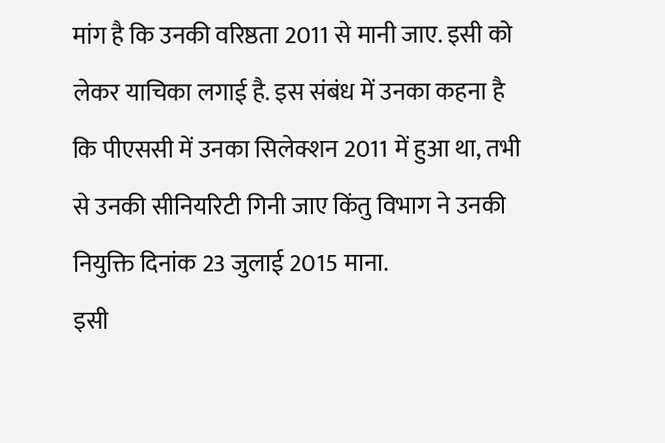मांग है कि उनकी वरिष्ठता 2011 से मानी जाए. इसी को लेकर याचिका लगाई है. इस संबंध में उनका कहना है कि पीएससी में उनका सिलेक्शन 2011 में हुआ था, तभी से उनकी सीनियरिटी गिनी जाए किंतु विभाग ने उनकी नियुक्ति दिनांक 23 जुलाई 2015 माना.
इसी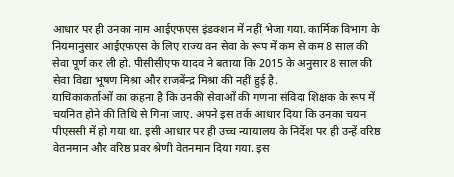आधार पर ही उनका नाम आईएफएस इंडक्शन में नहीं भेजा गया. कार्मिक विभाग के नियमानुसार आईएफएस के लिए राज्य वन सेवा के रूप में कम से कम 8 साल की सेवा पूर्ण कर ली हो. पीसीसीएफ यादव ने बताया कि 2015 के अनुसार 8 साल की सेवा विद्या भूषण मिश्रा और राजबेंन्द्र मिश्रा की नहीं हुई है.
याचिकाकर्ताओं का कहना है कि उनकी सेवाओं की गणना संविदा शिक्षक के रूप में चयनित होने की तिथि से गिना जाए. अपने इस तर्क आधार दिया कि उनका चयन पीएससी में हो गया था. इसी आधार पर ही उच्च न्यायालय के निर्देश पर ही उन्हें वरिष्ठ वेतनमान और वरिष्ठ प्रवर श्रेणी वेतनमान दिया गया. इस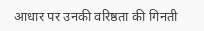आधार पर उनकी वरिष्ठता की गिनती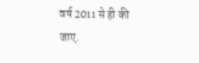वर्ष 2011 से ही की जाए.